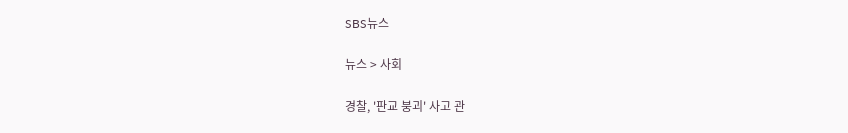SBS뉴스

뉴스 > 사회

경찰, '판교 붕괴' 사고 관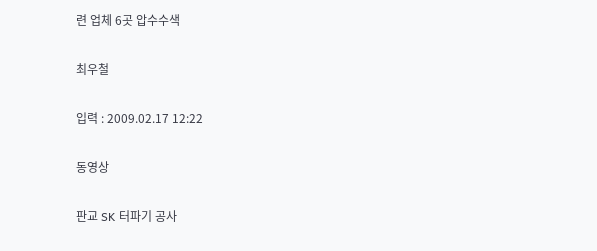련 업체 6곳 압수수색

최우철

입력 : 2009.02.17 12:22

동영상

판교 SK 터파기 공사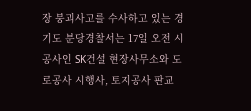장 붕괴사고를 수사하고 있는 경기도 분당경찰서는 17일 오전 시공사인 SK건설 현장사무소와 도로공사 시행사, 토지공사 판교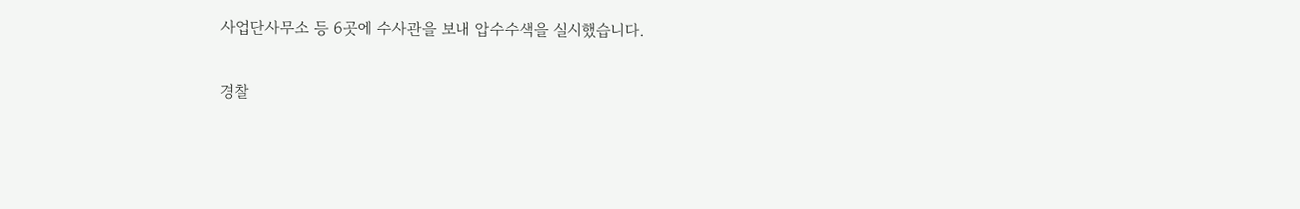사업단사무소 등 6곳에 수사관을 보내 압수수색을 실시했습니다.

경찰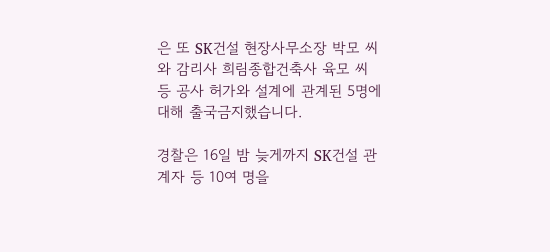은 또 SK건설 현장사무소장 박모 씨와 감리사 희림종합건축사 육모 씨 등 공사 허가와 설계에 관계된 5명에 대해 출국금지했습니다.

경찰은 16일 밤 늦게까지 SK건설 관계자 등 10여 명을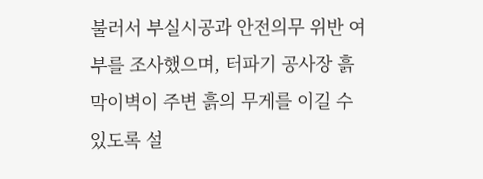불러서 부실시공과 안전의무 위반 여부를 조사했으며, 터파기 공사장 흙막이벽이 주변 흙의 무게를 이길 수 있도록 설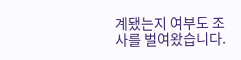계됐는지 여부도 조사를 벌여왔습니다.